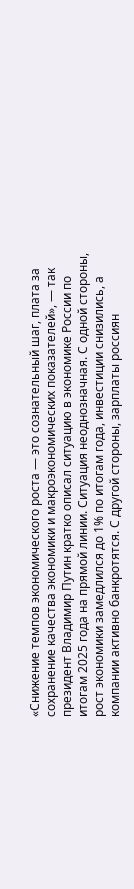«Снижение темпов экономического роста — это сознательный шаг, плата за сохранение качества экономики и макроэкономических показателей», — так президент Владимир Путин кратко описал ситуацию в экономике России по итогам 2025 года на прямой линии. Ситуация неоднозначная. С одной стороны, рост экономики замедлился до 1% по итогам года, инвестиции снизились, а компании активно банкротятся. С другой стороны, зарплаты россиян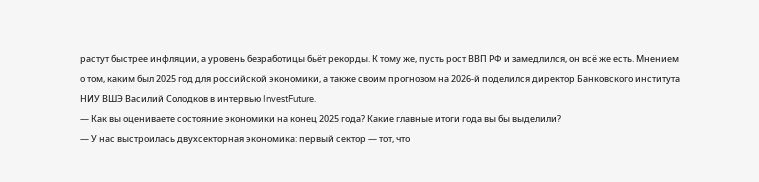растут быстрее инфляции, а уровень безработицы бьёт рекорды. К тому же, пусть рост ВВП РФ и замедлился, он всё же есть. Мнением о том, каким был 2025 год для российской экономики, а также своим прогнозом на 2026-й поделился директор Банковского института НИУ ВШЭ Василий Солодков в интервью InvestFuture.
— Как вы оцениваете состояние экономики на конец 2025 года? Какие главные итоги года вы бы выделили?
— У нас выстроилась двухсекторная экономика: первый сектор — тот, что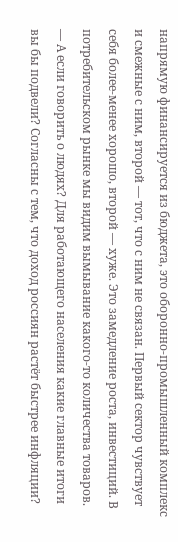напрямую финансируется из бюджета, это оборонно-промышленный комплекс и смежные с ним, второй — тот, что с ним не связан. Первый сектор чувствует себя более-менее хорошо, второй — хуже. Это замедление роста, инвестиций. В потребительском рынке мы видим вымывание какого-то количества товаров.
— А если говорить о людях? Для работающего населения какие главные итоги вы бы подвели? Согласны с тем, что доход россиян растёт быстрее инфляции?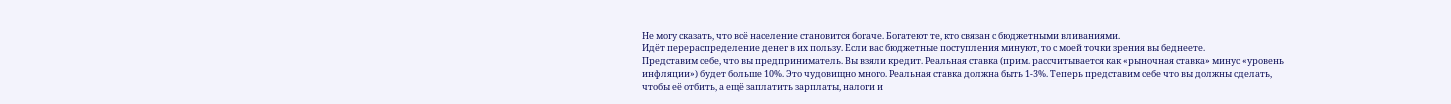Не могу сказать, что всё население становится богаче. Богатеют те, кто связан с бюджетными вливаниями.
Идёт перераспределение денег в их пользу. Если вас бюджетные поступления минуют, то с моей точки зрения вы беднеете.
Представим себе, что вы предприниматель. Вы взяли кредит. Реальная ставка (прим. рассчитывается как «рыночная ставка» минус «уровень инфляции») будет больше 10%. Это чудовищно много. Реальная ставка должна быть 1-3%. Теперь представим себе что вы должны сделать, чтобы её отбить, а ещё заплатить зарплаты, налоги и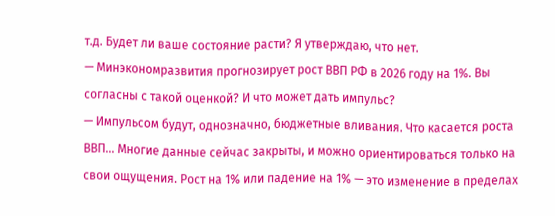т.д. Будет ли ваше состояние расти? Я утверждаю, что нет.
— Минэкономразвития прогнозирует рост ВВП РФ в 2026 году на 1%. Вы согласны с такой оценкой? И что может дать импульс?
— Импульсом будут, однозначно, бюджетные вливания. Что касается роста ВВП… Многие данные сейчас закрыты, и можно ориентироваться только на свои ощущения. Рост на 1% или падение на 1% — это изменение в пределах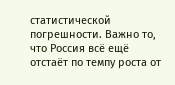статистической погрешности. Важно то, что Россия всё ещё отстаёт по темпу роста от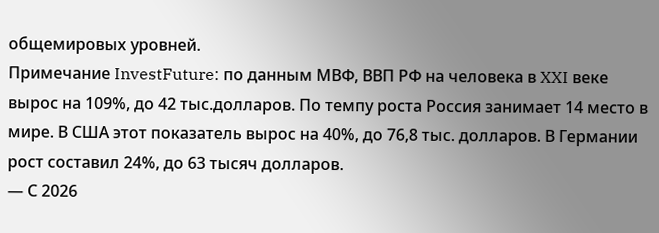общемировых уровней.
Примечание InvestFuture: по данным МВФ, ВВП РФ на человека в XXI веке вырос на 109%, до 42 тыс.долларов. По темпу роста Россия занимает 14 место в мире. В США этот показатель вырос на 40%, до 76,8 тыс. долларов. В Германии рост составил 24%, до 63 тысяч долларов.
— С 2026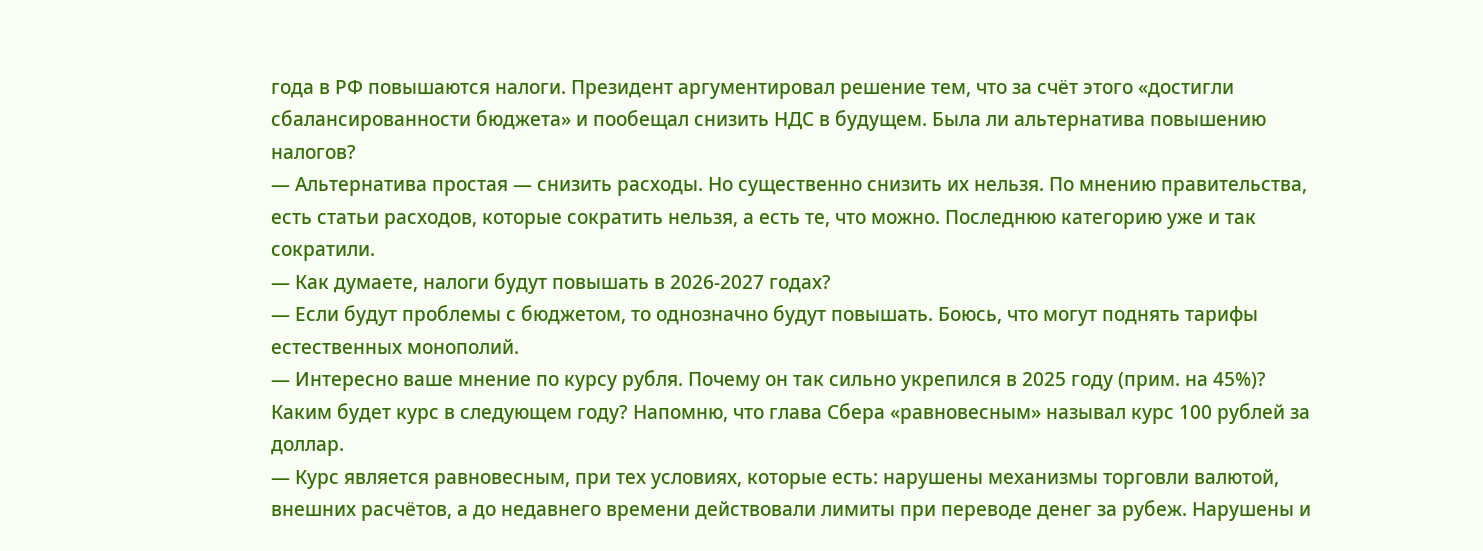года в РФ повышаются налоги. Президент аргументировал решение тем, что за счёт этого «достигли сбалансированности бюджета» и пообещал снизить НДС в будущем. Была ли альтернатива повышению налогов?
— Альтернатива простая — снизить расходы. Но существенно снизить их нельзя. По мнению правительства, есть статьи расходов, которые сократить нельзя, а есть те, что можно. Последнюю категорию уже и так сократили.
— Как думаете, налоги будут повышать в 2026-2027 годах?
— Если будут проблемы с бюджетом, то однозначно будут повышать. Боюсь, что могут поднять тарифы естественных монополий.
— Интересно ваше мнение по курсу рубля. Почему он так сильно укрепился в 2025 году (прим. на 45%)? Каким будет курс в следующем году? Напомню, что глава Сбера «равновесным» называл курс 100 рублей за доллар.
— Курс является равновесным, при тех условиях, которые есть: нарушены механизмы торговли валютой, внешних расчётов, а до недавнего времени действовали лимиты при переводе денег за рубеж. Нарушены и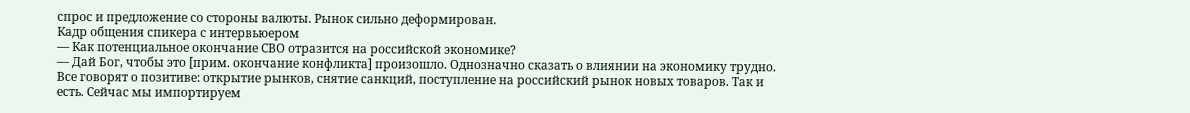спрос и предложение со стороны валюты. Рынок сильно деформирован.
Кадр общения спикера с интервьюером
— Как потенциальное окончание СВО отразится на российской экономике?
— Дай Бог, чтобы это [прим. окончание конфликта] произошло. Однозначно сказать о влиянии на экономику трудно. Все говорят о позитиве: открытие рынков, снятие санкций, поступление на российский рынок новых товаров. Так и есть. Сейчас мы импортируем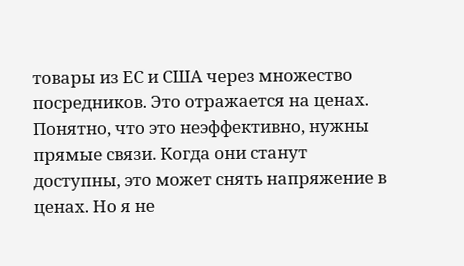товары из ЕС и США через множество посредников. Это отражается на ценах. Понятно, что это неэффективно, нужны прямые связи. Когда они станут доступны, это может снять напряжение в ценах. Но я не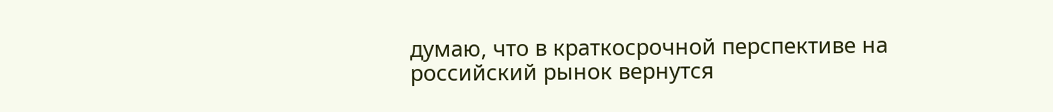думаю, что в краткосрочной перспективе на российский рынок вернутся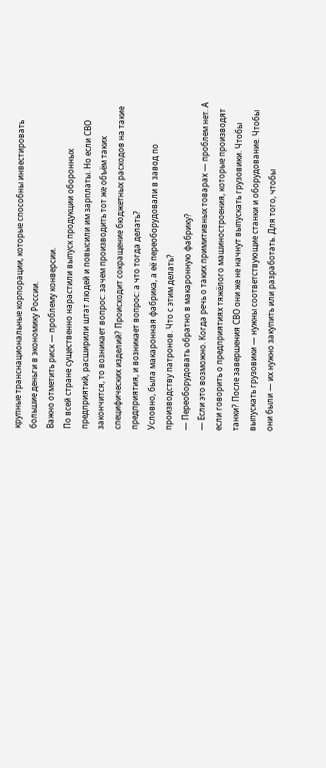крупные транснациональные корпорации, которые способны инвестировать большие деньги в экономику России.
Важно отметить риск — проблему конверсии.
По всей стране существенно нарастили выпуск продукции оборонных предприятий, расширили штат людей и повысили им зарплаты. Но если СВО закончится, то возникает вопрос: зачем производить тот же объём таких специфических изделий? Происходит сокращение бюджетных расходов на такие предприятия, и возникает вопрос: а что тогда делать?
Условно, была макаронная фабрика, а её переоборудовали в завод по производству патронов. Что с этим делать?
— Переоборудовать обратно в макаронную фабрику?
— Если это возможно. Когда речь о таких примитивных товарах — проблем нет. А если говорить о предприятиях тяжёлого машиностроения, которые производят танки? После завершения СВО они же не начнут выпускать грузовики. Чтобы выпускать грузовики — нужны соответствующие станки и оборудование. Чтобы они были — их нужно закупить или разработать. Для того, чтобы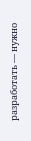разработать — нужно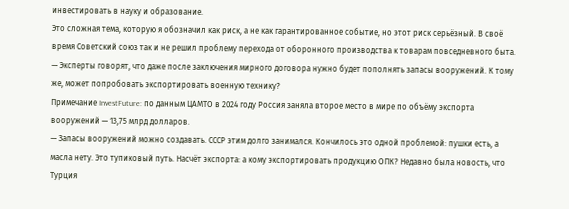инвестировать в науку и образование.
Это сложная тема, которую я обозначил как риск, а не как гарантированное событие, но этот риск серьёзный. В своё время Советский союз так и не решил проблему перехода от оборонного производства к товарам повседневного быта.
— Эксперты говорят, что даже после заключения мирного договора нужно будет пополнять запасы вооружений. К тому же, может попробовать экспортировать военную технику?
Примечание InvestFuture: по данным ЦАМТО в 2024 году Россия заняла второе место в мире по объёму экспорта вооружений — 13,75 млрд долларов.
— Запасы вооружений можно создавать. СССР этим долго занимался. Кончилось это одной проблемой: пушки есть, а масла нету. Это тупиковый путь. Насчёт экспорта: а кому экспортировать продукцию ОПК? Недавно была новость, что Турция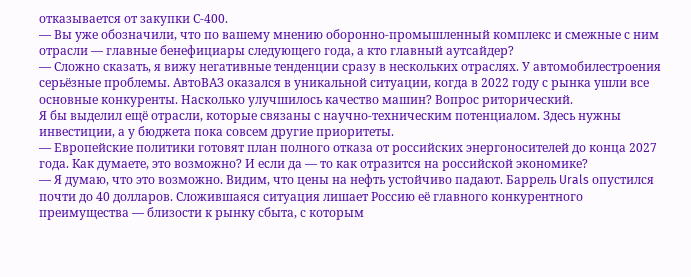отказывается от закупки С-400.
— Вы уже обозначили, что по вашему мнению оборонно-промышленный комплекс и смежные с ним отрасли — главные бенефициары следующего года, а кто главный аутсайдер?
— Сложно сказать, я вижу негативные тенденции сразу в нескольких отраслях. У автомобилестроения серьёзные проблемы. АвтоВАЗ оказался в уникальной ситуации, когда в 2022 году с рынка ушли все основные конкуренты. Насколько улучшилось качество машин? Вопрос риторический.
Я бы выделил ещё отрасли, которые связаны с научно-техническим потенциалом. Здесь нужны инвестиции, а у бюджета пока совсем другие приоритеты.
— Европейские политики готовят план полного отказа от российских энергоносителей до конца 2027 года. Как думаете, это возможно? И если да — то как отразится на российской экономике?
— Я думаю, что это возможно. Видим, что цены на нефть устойчиво падают. Баррель Urals опустился почти до 40 долларов. Сложившаяся ситуация лишает Россию её главного конкурентного преимущества — близости к рынку сбыта, с которым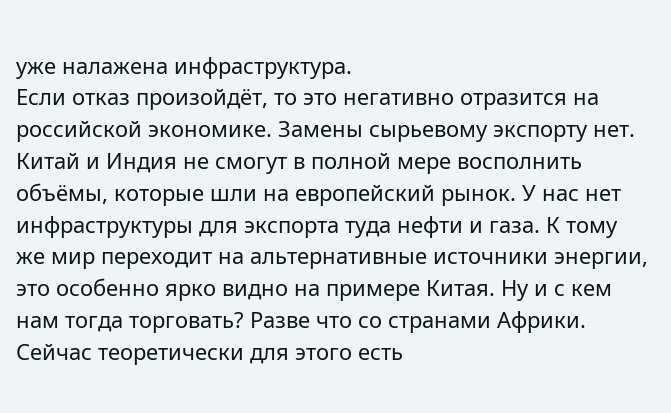уже налажена инфраструктура.
Если отказ произойдёт, то это негативно отразится на российской экономике. Замены сырьевому экспорту нет. Китай и Индия не смогут в полной мере восполнить объёмы, которые шли на европейский рынок. У нас нет инфраструктуры для экспорта туда нефти и газа. К тому же мир переходит на альтернативные источники энергии, это особенно ярко видно на примере Китая. Ну и с кем нам тогда торговать? Разве что со странами Африки.
Сейчас теоретически для этого есть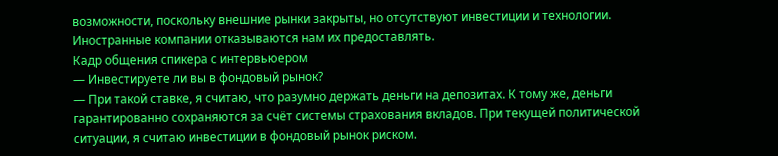возможности, поскольку внешние рынки закрыты, но отсутствуют инвестиции и технологии. Иностранные компании отказываются нам их предоставлять.
Кадр общения спикера с интервьюером
— Инвестируете ли вы в фондовый рынок?
— При такой ставке, я считаю, что разумно держать деньги на депозитах. К тому же, деньги гарантированно сохраняются за счёт системы страхования вкладов. При текущей политической ситуации, я считаю инвестиции в фондовый рынок риском.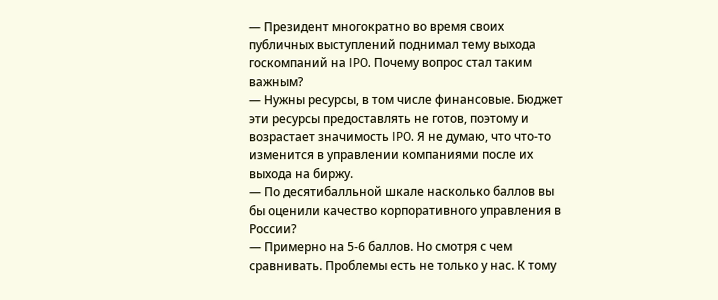— Президент многократно во время своих публичных выступлений поднимал тему выхода госкомпаний на IPO. Почему вопрос стал таким важным?
— Нужны ресурсы, в том числе финансовые. Бюджет эти ресурсы предоставлять не готов, поэтому и возрастает значимость IPO. Я не думаю, что что-то изменится в управлении компаниями после их выхода на биржу.
— По десятибалльной шкале насколько баллов вы бы оценили качество корпоративного управления в России?
— Примерно на 5-6 баллов. Но смотря с чем сравнивать. Проблемы есть не только у нас. К тому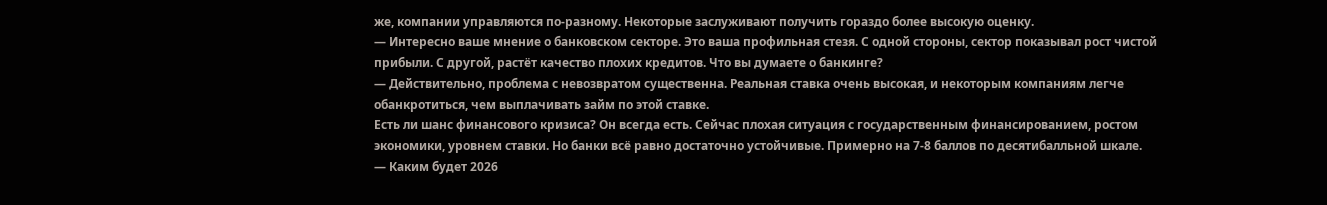же, компании управляются по-разному. Некоторые заслуживают получить гораздо более высокую оценку.
— Интересно ваше мнение о банковском секторе. Это ваша профильная стезя. С одной стороны, сектор показывал рост чистой прибыли. С другой, растёт качество плохих кредитов. Что вы думаете о банкинге?
— Действительно, проблема с невозвратом существенна. Реальная ставка очень высокая, и некоторым компаниям легче обанкротиться, чем выплачивать займ по этой ставке.
Есть ли шанс финансового кризиса? Он всегда есть. Сейчас плохая ситуация с государственным финансированием, ростом экономики, уровнем ставки. Но банки всё равно достаточно устойчивые. Примерно на 7-8 баллов по десятибалльной шкале.
— Каким будет 2026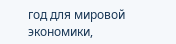год для мировой экономики,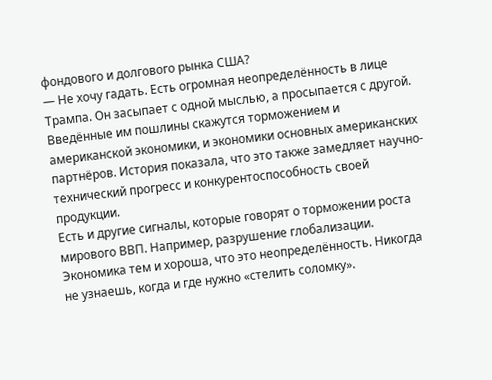фондового и долгового рынка США?
— Не хочу гадать. Есть огромная неопределённость в лице Трампа. Он засыпает с одной мыслью, а просыпается с другой. Введённые им пошлины скажутся торможением и американской экономики, и экономики основных американских партнёров. История показала, что это также замедляет научно-технический прогресс и конкурентоспособность своей продукции.
Есть и другие сигналы, которые говорят о торможении роста мирового ВВП. Например, разрушение глобализации.
Экономика тем и хороша, что это неопределённость. Никогда не узнаешь, когда и где нужно «стелить соломку».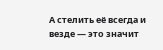А стелить её всегда и везде — это значит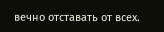вечно отставать от всех.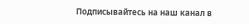Подписывайтесь на наш канал в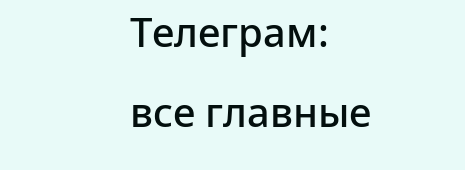Телеграм: все главные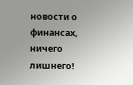новости о финансах, ничего лишнего!